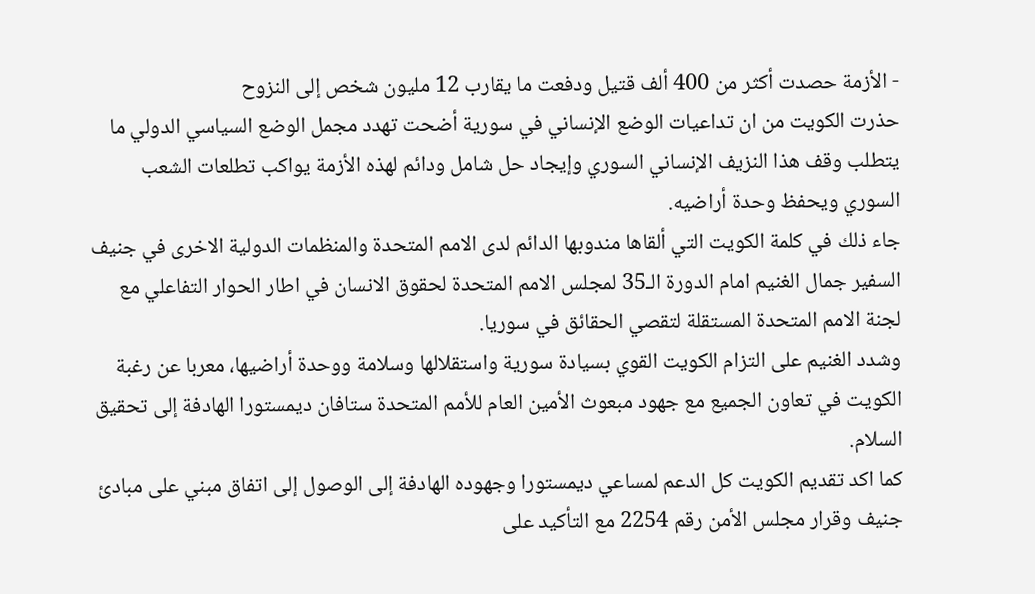- الأزمة حصدت أكثر من 400 ألف قتيل ودفعت ما يقارب 12 مليون شخص إلى النزوح
حذرت الكويت من ان تداعيات الوضع الإنساني في سورية أضحت تهدد مجمل الوضع السياسي الدولي ما يتطلب وقف هذا النزيف الإنساني السوري وإيجاد حل شامل ودائم لهذه الأزمة يواكب تطلعات الشعب السوري ويحفظ وحدة أراضيه.
جاء ذلك في كلمة الكويت التي ألقاها مندوبها الدائم لدى الامم المتحدة والمنظمات الدولية الاخرى في جنيف السفير جمال الغنيم امام الدورة الـ35 لمجلس الامم المتحدة لحقوق الانسان في اطار الحوار التفاعلي مع لجنة الامم المتحدة المستقلة لتقصي الحقائق في سوريا.
وشدد الغنيم على التزام الكويت القوي بسيادة سورية واستقلالها وسلامة ووحدة أراضيها، معربا عن رغبة الكويت في تعاون الجميع مع جهود مبعوث الأمين العام للأمم المتحدة ستافان ديمستورا الهادفة إلى تحقيق السلام.
كما اكد تقديم الكويت كل الدعم لمساعي ديمستورا وجهوده الهادفة إلى الوصول إلى اتفاق مبني على مبادئ جنيف وقرار مجلس الأمن رقم 2254 مع التأكيد على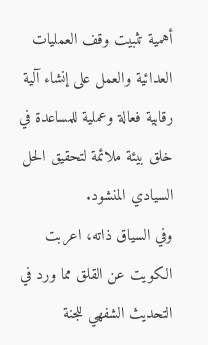أهمية تثبيت وقف العمليات العدائية والعمل على إنشاء آلية رقابية فعالة وعملية للمساعدة في خلق بيئة ملائمة لتحقيق الحل السيادي المنشود.
وفي السياق ذاته، اعربت الكويت عن القلق مما ورد في التحديث الشفهي للجنة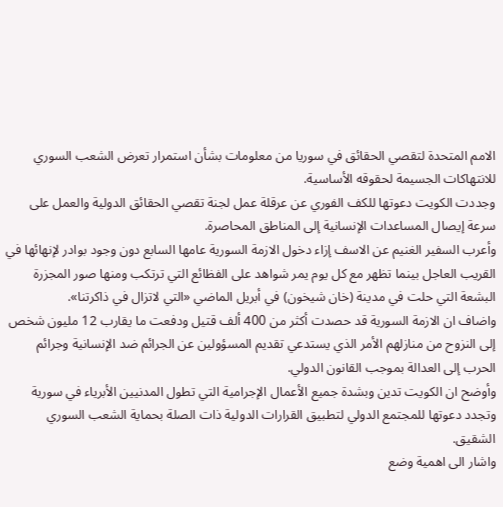الامم المتحدة لتقصي الحقائق في سوريا من معلومات بشأن استمرار تعرض الشعب السوري للانتهاكات الجسيمة لحقوقه الأساسية.
وجددت الكويت دعوتها للكف الفوري عن عرقلة عمل لجنة تقصي الحقائق الدولية والعمل على سرعة إيصال المساعدات الإنسانية إلى المناطق المحاصرة.
وأعرب السفير الغنيم عن الاسف إزاء دخول الازمة السورية عامها السابع دون وجود بوادر لإنهائها في القريب العاجل بينما تظهر مع كل يوم يمر شواهد على الفظائع التي ترتكب ومنها صور المجزرة البشعة التي حلت في مدينة (خان شيخون) في أبريل الماضي «التي لاتزال في ذاكرتنا».
واضاف ان الازمة السورية قد حصدت أكثر من 400 ألف قتيل ودفعت ما يقارب 12 مليون شخص إلى النزوح من منازلهم الأمر الذي يستدعي تقديم المسؤولين عن الجرائم ضد الإنسانية وجرائم الحرب إلى العدالة بموجب القانون الدولي.
وأوضح ان الكويت تدين وبشدة جميع الأعمال الإجرامية التي تطول المدنيين الأبرياء في سورية وتجدد دعوتها للمجتمع الدولي لتطبيق القرارات الدولية ذات الصلة بحماية الشعب السوري الشقيق.
واشار الى اهمية وضع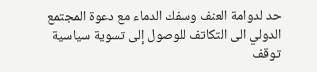حد لدوامة العنف وسفك الدماء مع دعوة المجتمع الدولي الى التكاتف للوصول إلى تسوية سياسية توقف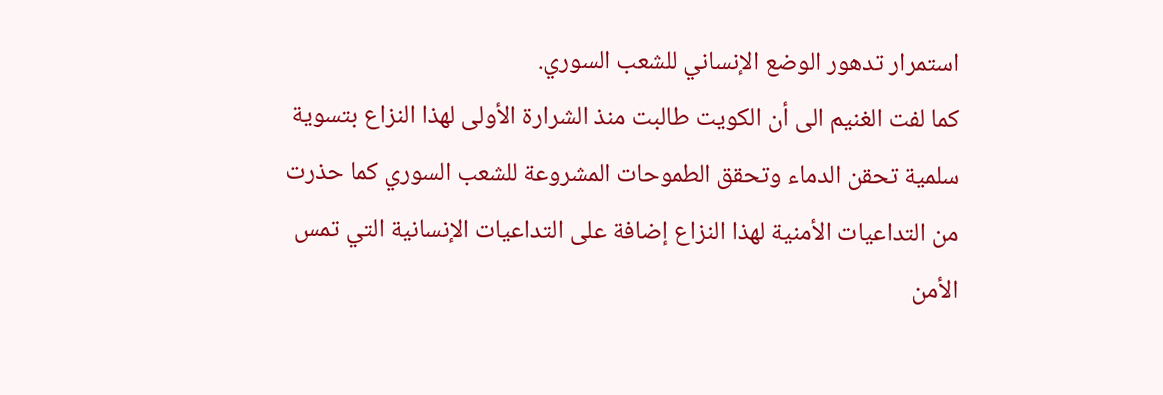استمرار تدهور الوضع الإنساني للشعب السوري.
كما لفت الغنيم الى أن الكويت طالبت منذ الشرارة الأولى لهذا النزاع بتسوية سلمية تحقن الدماء وتحقق الطموحات المشروعة للشعب السوري كما حذرت من التداعيات الأمنية لهذا النزاع إضافة على التداعيات الإنسانية التي تمس الأمن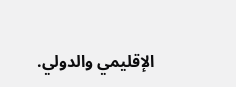الإقليمي والدولي.